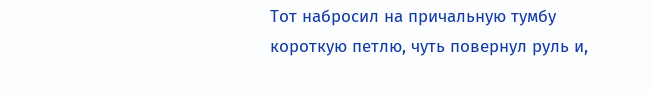Тот набросил на причальную тумбу короткую петлю, чуть повернул руль и,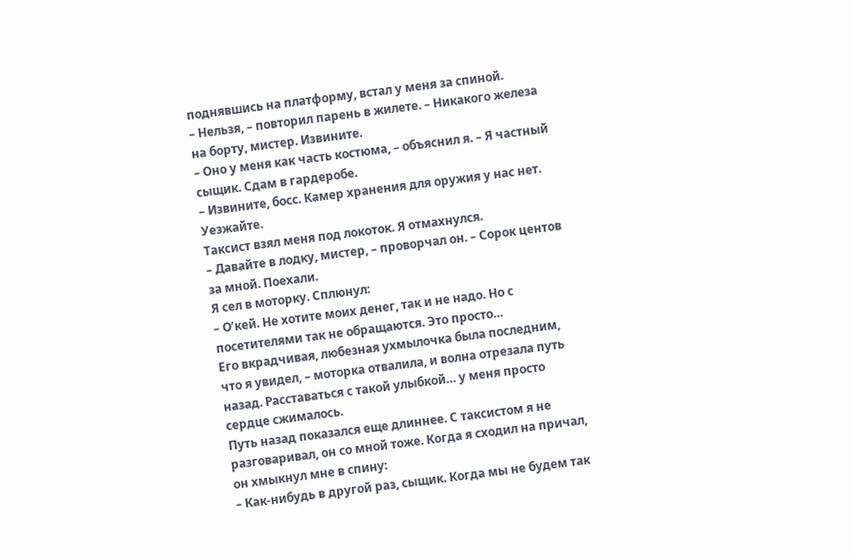поднявшись на платформу, встал у меня за спиной.
– Нельзя, – повторил парень в жилете. – Никакого железа на борту, мистер. Извините.
– Оно у меня как часть костюма, – объяснил я. – Я частный сыщик. Сдам в гардеробе.
– Извините, босс. Камер хранения для оружия у нас нет. Уезжайте.
Таксист взял меня под локоток. Я отмахнулся.
– Давайте в лодку, мистер, – проворчал он. – Сорок центов за мной. Поехали.
Я сел в моторку. Сплюнул:
– О’кей. Не хотите моих денег, так и не надо. Но с посетителями так не обращаются. Это просто…
Его вкрадчивая, любезная ухмылочка была последним, что я увидел, – моторка отвалила, и волна отрезала путь назад. Расставаться с такой улыбкой… у меня просто сердце сжималось.
Путь назад показался еще длиннее. С таксистом я не разговаривал, он со мной тоже. Когда я сходил на причал, он хмыкнул мне в спину:
– Как-нибудь в другой раз, сыщик. Когда мы не будем так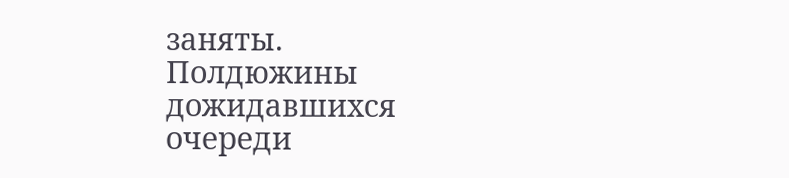заняты.
Полдюжины дожидавшихся очереди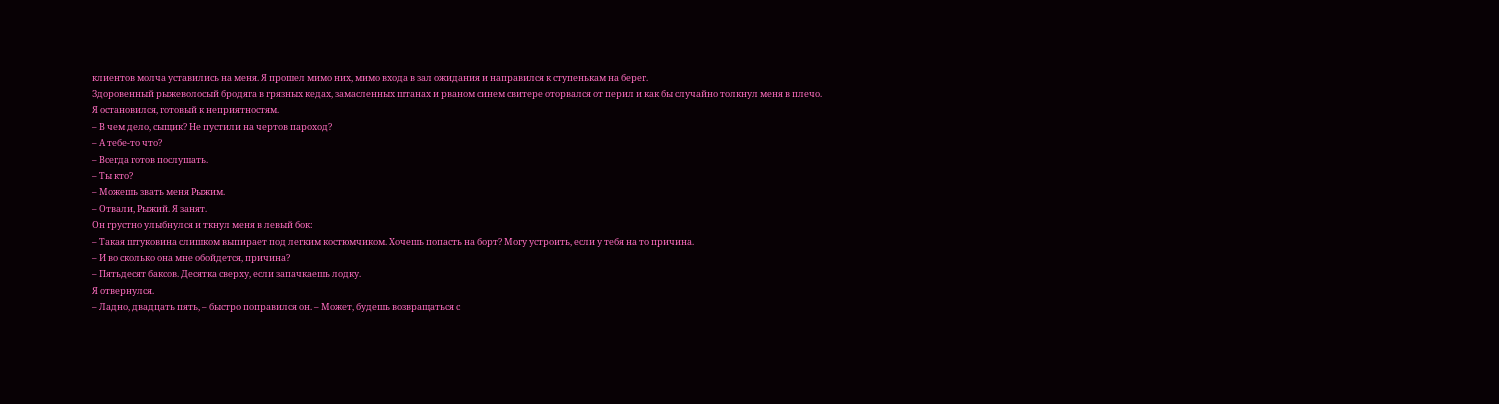клиентов молча уставились на меня. Я прошел мимо них, мимо входа в зал ожидания и направился к ступенькам на берег.
Здоровенный рыжеволосый бродяга в грязных кедах, замасленных штанах и рваном синем свитере оторвался от перил и как бы случайно толкнул меня в плечо.
Я остановился, готовый к неприятностям.
– В чем дело, сыщик? Не пустили на чертов пароход?
– А тебе-то что?
– Всегда готов послушать.
– Ты кто?
– Можешь звать меня Рыжим.
– Отвали, Рыжий. Я занят.
Он грустно улыбнулся и ткнул меня в левый бок:
– Такая штуковина слишком выпирает под легким костюмчиком. Хочешь попасть на борт? Могу устроить, если у тебя на то причина.
– И во сколько она мне обойдется, причина?
– Пятьдесят баксов. Десятка сверху, если запачкаешь лодку.
Я отвернулся.
– Ладно, двадцать пять, – быстро поправился он. – Может, будешь возвращаться с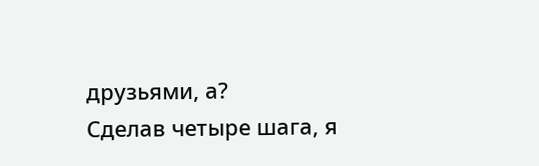друзьями, а?
Сделав четыре шага, я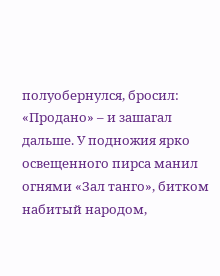полуобернулся, бросил: «Продано» – и зашагал дальше. У подножия ярко освещенного пирса манил огнями «Зал танго», битком набитый народом,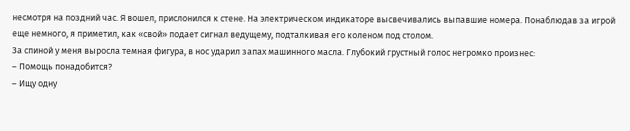несмотря на поздний час. Я вошел, прислонился к стене. На электрическом индикаторе высвечивались выпавшие номера. Понаблюдав за игрой еще немного, я приметил, как «свой» подает сигнал ведущему, подталкивая его коленом под столом.
За спиной у меня выросла темная фигура, в нос ударил запах машинного масла. Глубокий грустный голос негромко произнес:
– Помощь понадобится?
– Ищу одну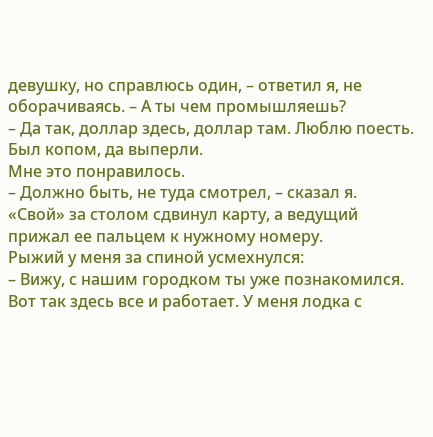девушку, но справлюсь один, – ответил я, не оборачиваясь. – А ты чем промышляешь?
– Да так, доллар здесь, доллар там. Люблю поесть. Был копом, да выперли.
Мне это понравилось.
– Должно быть, не туда смотрел, – сказал я.
«Свой» за столом сдвинул карту, а ведущий прижал ее пальцем к нужному номеру.
Рыжий у меня за спиной усмехнулся:
– Вижу, с нашим городком ты уже познакомился. Вот так здесь все и работает. У меня лодка с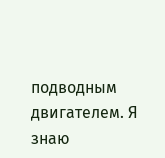подводным двигателем. Я знаю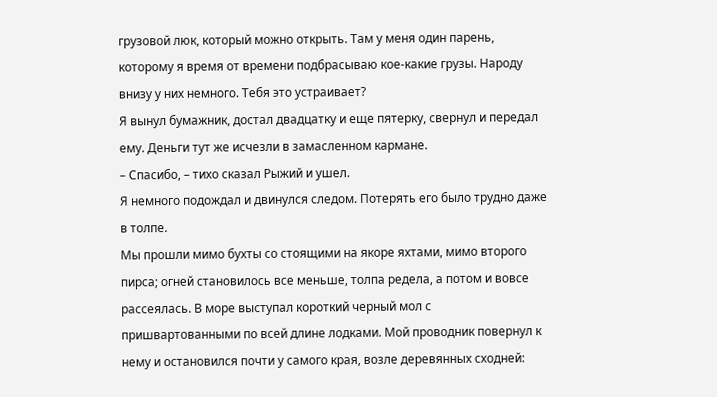грузовой люк, который можно открыть. Там у меня один парень, которому я время от времени подбрасываю кое-какие грузы. Народу внизу у них немного. Тебя это устраивает?
Я вынул бумажник, достал двадцатку и еще пятерку, свернул и передал ему. Деньги тут же исчезли в замасленном кармане.
– Спасибо, – тихо сказал Рыжий и ушел.
Я немного подождал и двинулся следом. Потерять его было трудно даже в толпе.
Мы прошли мимо бухты со стоящими на якоре яхтами, мимо второго пирса; огней становилось все меньше, толпа редела, а потом и вовсе рассеялась. В море выступал короткий черный мол с пришвартованными по всей длине лодками. Мой проводник повернул к нему и остановился почти у самого края, возле деревянных сходней: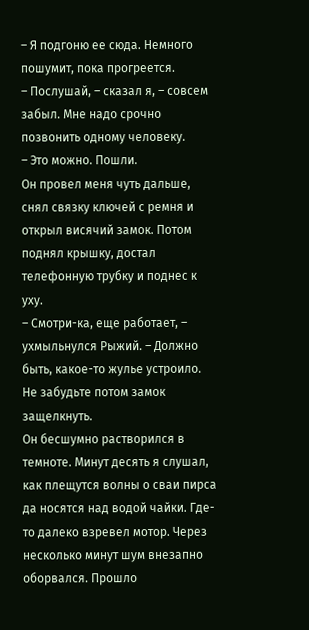– Я подгоню ее сюда. Немного пошумит, пока прогреется.
– Послушай, – сказал я, – совсем забыл. Мне надо срочно позвонить одному человеку.
– Это можно. Пошли.
Он провел меня чуть дальше, снял связку ключей с ремня и открыл висячий замок. Потом поднял крышку, достал телефонную трубку и поднес к уху.
– Смотри-ка, еще работает, – ухмыльнулся Рыжий. – Должно быть, какое-то жулье устроило. Не забудьте потом замок защелкнуть.
Он бесшумно растворился в темноте. Минут десять я слушал, как плещутся волны о сваи пирса да носятся над водой чайки. Где-то далеко взревел мотор. Через несколько минут шум внезапно оборвался. Прошло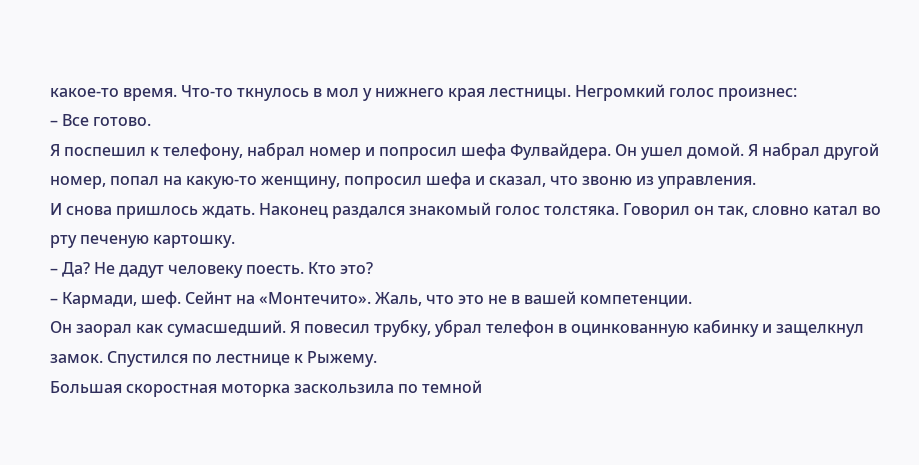какое-то время. Что-то ткнулось в мол у нижнего края лестницы. Негромкий голос произнес:
– Все готово.
Я поспешил к телефону, набрал номер и попросил шефа Фулвайдера. Он ушел домой. Я набрал другой номер, попал на какую-то женщину, попросил шефа и сказал, что звоню из управления.
И снова пришлось ждать. Наконец раздался знакомый голос толстяка. Говорил он так, словно катал во рту печеную картошку.
– Да? Не дадут человеку поесть. Кто это?
– Кармади, шеф. Сейнт на «Монтечито». Жаль, что это не в вашей компетенции.
Он заорал как сумасшедший. Я повесил трубку, убрал телефон в оцинкованную кабинку и защелкнул замок. Спустился по лестнице к Рыжему.
Большая скоростная моторка заскользила по темной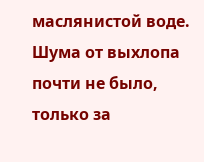маслянистой воде. Шума от выхлопа почти не было, только за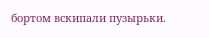бортом вскипали пузырьки.